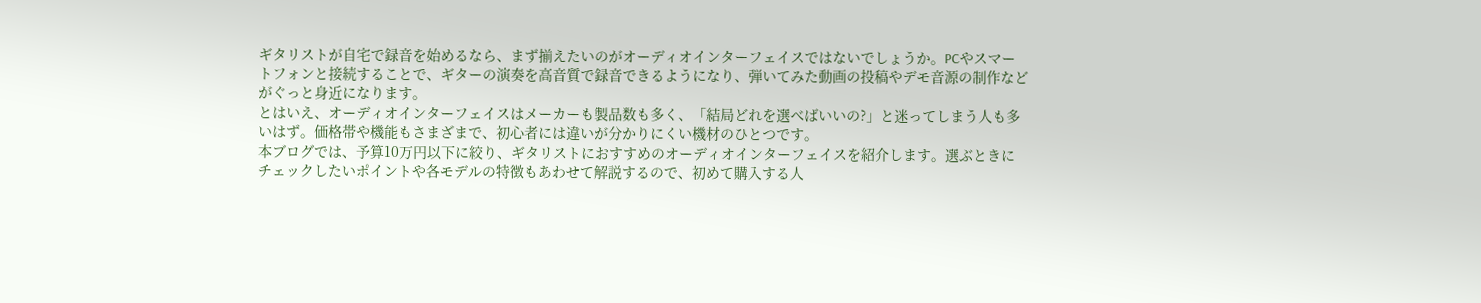ギタリストが自宅で録音を始めるなら、まず揃えたいのがオーディオインターフェイスではないでしょうか。PCやスマートフォンと接続することで、ギターの演奏を高音質で録音できるようになり、弾いてみた動画の投稿やデモ音源の制作などがぐっと身近になります。
とはいえ、オーディオインターフェイスはメーカーも製品数も多く、「結局どれを選べばいいの?」と迷ってしまう人も多いはず。価格帯や機能もさまざまで、初心者には違いが分かりにくい機材のひとつです。
本ブログでは、予算10万円以下に絞り、ギタリストにおすすめのオーディオインターフェイスを紹介します。選ぶときにチェックしたいポイントや各モデルの特徴もあわせて解説するので、初めて購入する人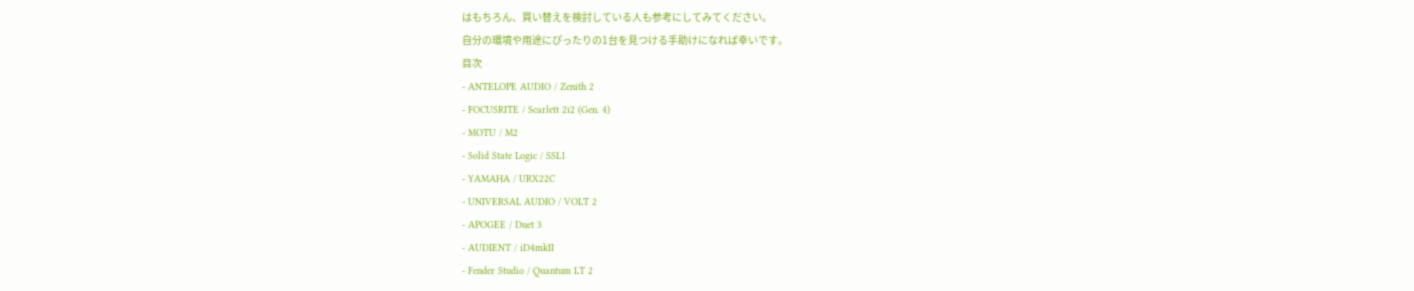はもちろん、買い替えを検討している人も参考にしてみてください。
自分の環境や用途にぴったりの1台を見つける手助けになれば幸いです。
目次
- ANTELOPE AUDIO / Zenith 2
- FOCUSRITE / Scarlett 2i2 (Gen. 4)
- MOTU / M2
- Solid State Logic / SSL1
- YAMAHA / URX22C
- UNIVERSAL AUDIO / VOLT 2
- APOGEE / Duet 3
- AUDIENT / iD4mkII
- Fender Studio / Quantum LT 2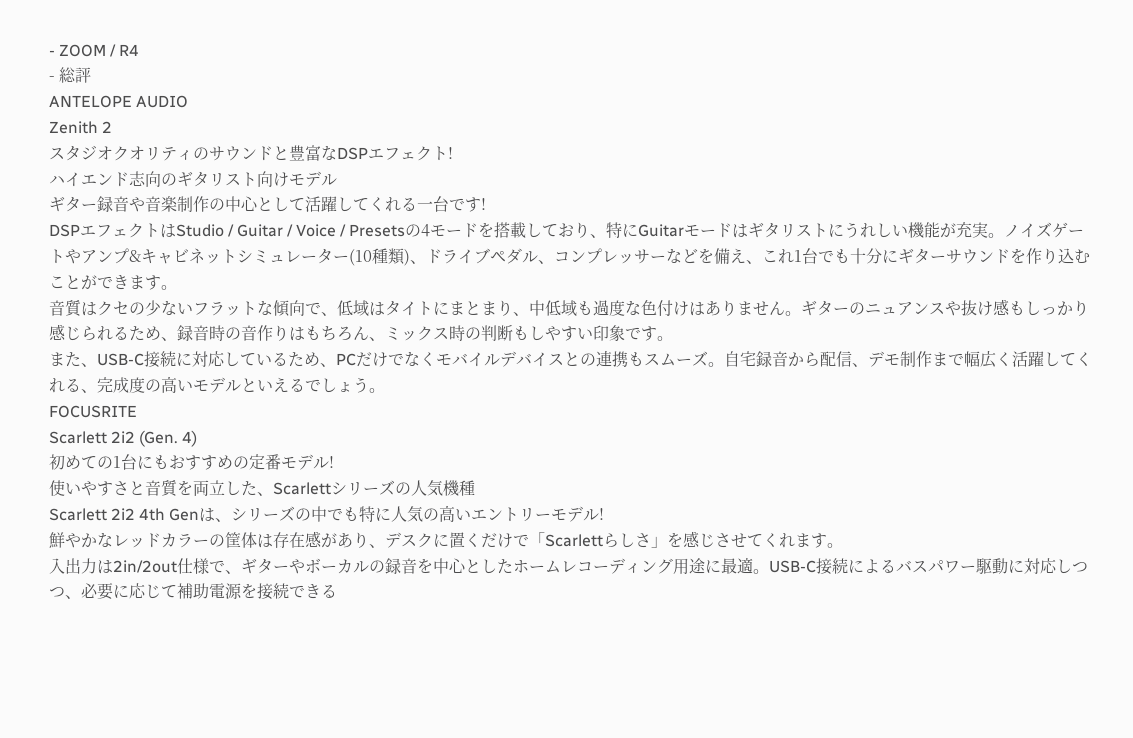- ZOOM / R4
- 総評
ANTELOPE AUDIO
Zenith 2
スタジオクオリティのサウンドと豊富なDSPエフェクト!
ハイエンド志向のギタリスト向けモデル
ギター録音や音楽制作の中心として活躍してくれる一台です!
DSPエフェクトはStudio / Guitar / Voice / Presetsの4モードを搭載しており、特にGuitarモードはギタリストにうれしい機能が充実。ノイズゲートやアンプ&キャビネットシミュレーター(10種類)、ドライブペダル、コンプレッサーなどを備え、これ1台でも十分にギターサウンドを作り込むことができます。
音質はクセの少ないフラットな傾向で、低域はタイトにまとまり、中低域も過度な色付けはありません。ギターのニュアンスや抜け感もしっかり感じられるため、録音時の音作りはもちろん、ミックス時の判断もしやすい印象です。
また、USB-C接続に対応しているため、PCだけでなくモバイルデバイスとの連携もスムーズ。自宅録音から配信、デモ制作まで幅広く活躍してくれる、完成度の高いモデルといえるでしょう。
FOCUSRITE
Scarlett 2i2 (Gen. 4)
初めての1台にもおすすめの定番モデル!
使いやすさと音質を両立した、Scarlettシリーズの人気機種
Scarlett 2i2 4th Genは、シリーズの中でも特に人気の高いエントリーモデル!
鮮やかなレッドカラーの筐体は存在感があり、デスクに置くだけで「Scarlettらしさ」を感じさせてくれます。
入出力は2in/2out仕様で、ギターやボーカルの録音を中心としたホームレコーディング用途に最適。USB-C接続によるバスパワー駆動に対応しつつ、必要に応じて補助電源を接続できる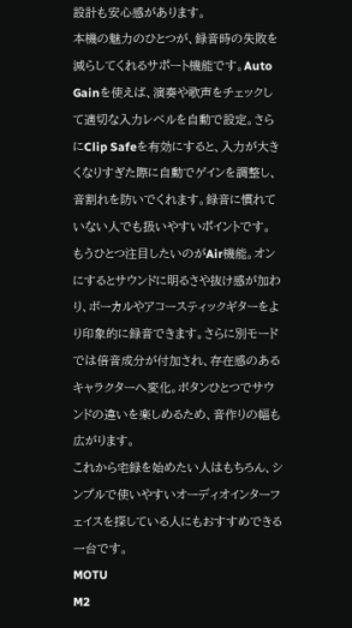設計も安心感があります。
本機の魅力のひとつが、録音時の失敗を減らしてくれるサポート機能です。Auto Gainを使えば、演奏や歌声をチェックして適切な入力レベルを自動で設定。さらにClip Safeを有効にすると、入力が大きくなりすぎた際に自動でゲインを調整し、音割れを防いでくれます。録音に慣れていない人でも扱いやすいポイントです。
もうひとつ注目したいのがAir機能。オンにするとサウンドに明るさや抜け感が加わり、ボーカルやアコースティックギターをより印象的に録音できます。さらに別モードでは倍音成分が付加され、存在感のあるキャラクターへ変化。ボタンひとつでサウンドの違いを楽しめるため、音作りの幅も広がります。
これから宅録を始めたい人はもちろん、シンプルで使いやすいオーディオインターフェイスを探している人にもおすすめできる一台です。
MOTU
M2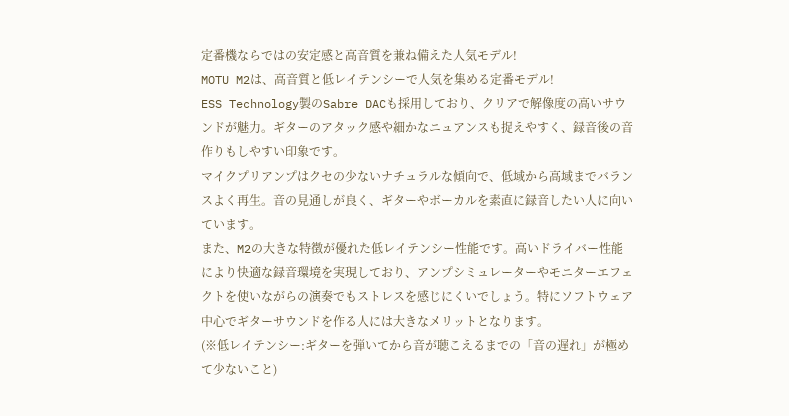定番機ならではの安定感と高音質を兼ね備えた人気モデル!
MOTU M2は、高音質と低レイテンシーで人気を集める定番モデル!
ESS Technology製のSabre DACも採用しており、クリアで解像度の高いサウンドが魅力。ギターのアタック感や細かなニュアンスも捉えやすく、録音後の音作りもしやすい印象です。
マイクプリアンプはクセの少ないナチュラルな傾向で、低域から高域までバランスよく再生。音の見通しが良く、ギターやボーカルを素直に録音したい人に向いています。
また、M2の大きな特徴が優れた低レイテンシー性能です。高いドライバー性能により快適な録音環境を実現しており、アンプシミュレーターやモニターエフェクトを使いながらの演奏でもストレスを感じにくいでしょう。特にソフトウェア中心でギターサウンドを作る人には大きなメリットとなります。
(※低レイテンシー:ギターを弾いてから音が聴こえるまでの「音の遅れ」が極めて少ないこと)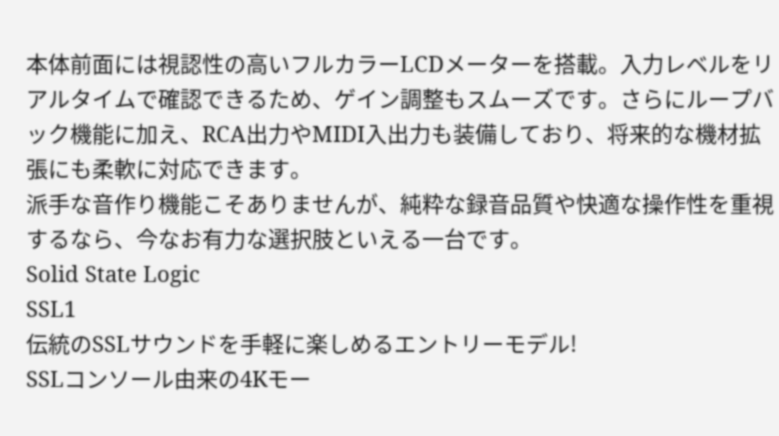本体前面には視認性の高いフルカラーLCDメーターを搭載。入力レベルをリアルタイムで確認できるため、ゲイン調整もスムーズです。さらにループバック機能に加え、RCA出力やMIDI入出力も装備しており、将来的な機材拡張にも柔軟に対応できます。
派手な音作り機能こそありませんが、純粋な録音品質や快適な操作性を重視するなら、今なお有力な選択肢といえる一台です。
Solid State Logic
SSL1
伝統のSSLサウンドを手軽に楽しめるエントリーモデル!
SSLコンソール由来の4Kモー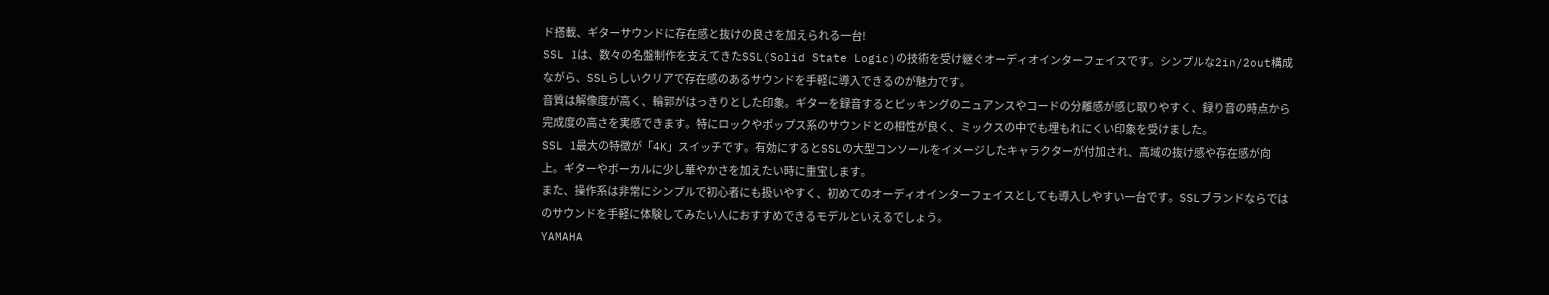ド搭載、ギターサウンドに存在感と抜けの良さを加えられる一台!
SSL 1は、数々の名盤制作を支えてきたSSL(Solid State Logic)の技術を受け継ぐオーディオインターフェイスです。シンプルな2in/2out構成ながら、SSLらしいクリアで存在感のあるサウンドを手軽に導入できるのが魅力です。
音質は解像度が高く、輪郭がはっきりとした印象。ギターを録音するとピッキングのニュアンスやコードの分離感が感じ取りやすく、録り音の時点から完成度の高さを実感できます。特にロックやポップス系のサウンドとの相性が良く、ミックスの中でも埋もれにくい印象を受けました。
SSL 1最大の特徴が「4K」スイッチです。有効にするとSSLの大型コンソールをイメージしたキャラクターが付加され、高域の抜け感や存在感が向上。ギターやボーカルに少し華やかさを加えたい時に重宝します。
また、操作系は非常にシンプルで初心者にも扱いやすく、初めてのオーディオインターフェイスとしても導入しやすい一台です。SSLブランドならではのサウンドを手軽に体験してみたい人におすすめできるモデルといえるでしょう。
YAMAHA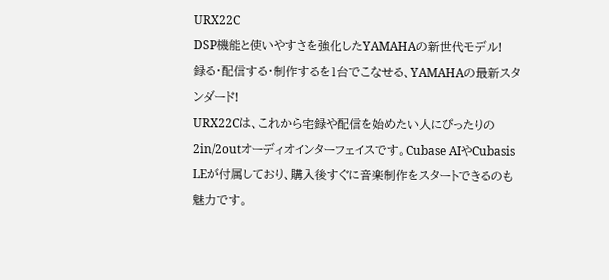URX22C
DSP機能と使いやすさを強化したYAMAHAの新世代モデル!
録る・配信する・制作するを1台でこなせる、YAMAHAの最新スタンダード!
URX22Cは、これから宅録や配信を始めたい人にぴったりの2in/2outオーディオインターフェイスです。Cubase AIやCubasis LEが付属しており、購入後すぐに音楽制作をスタートできるのも魅力です。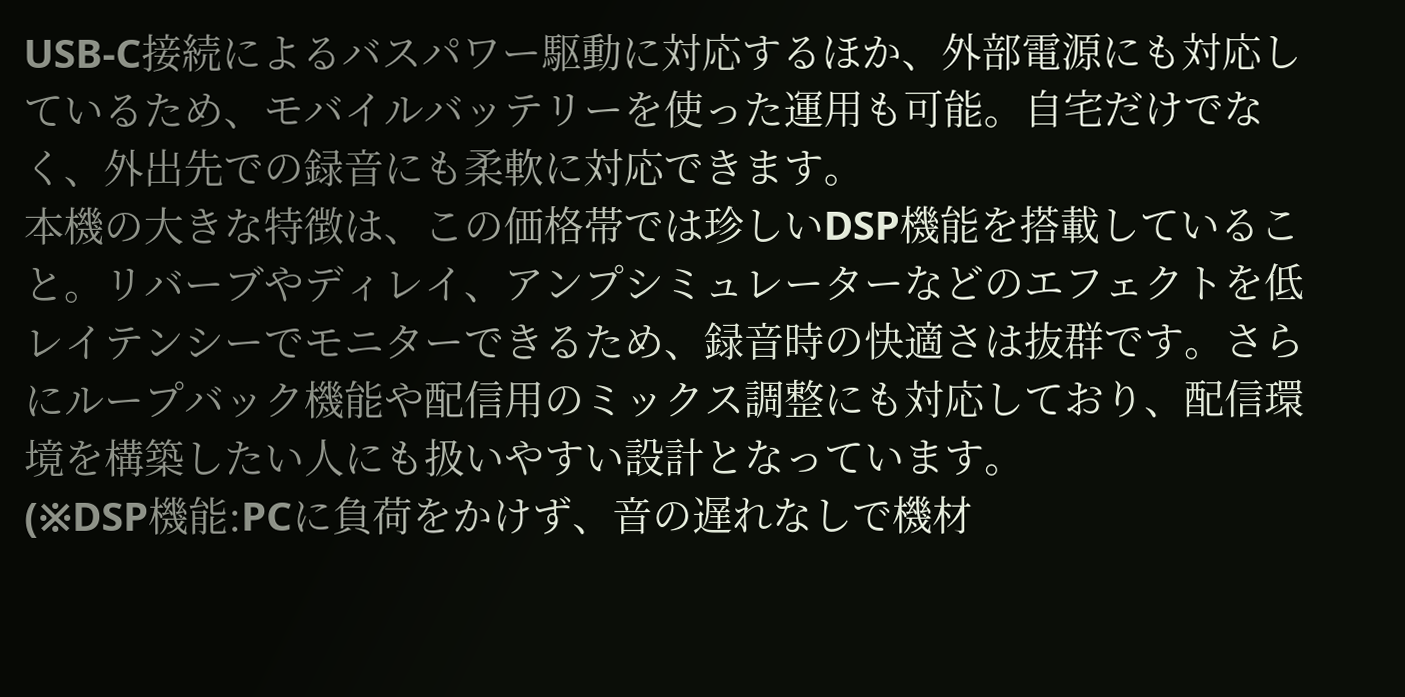USB-C接続によるバスパワー駆動に対応するほか、外部電源にも対応しているため、モバイルバッテリーを使った運用も可能。自宅だけでなく、外出先での録音にも柔軟に対応できます。
本機の大きな特徴は、この価格帯では珍しいDSP機能を搭載していること。リバーブやディレイ、アンプシミュレーターなどのエフェクトを低レイテンシーでモニターできるため、録音時の快適さは抜群です。さらにループバック機能や配信用のミックス調整にも対応しており、配信環境を構築したい人にも扱いやすい設計となっています。
(※DSP機能:PCに負荷をかけず、音の遅れなしで機材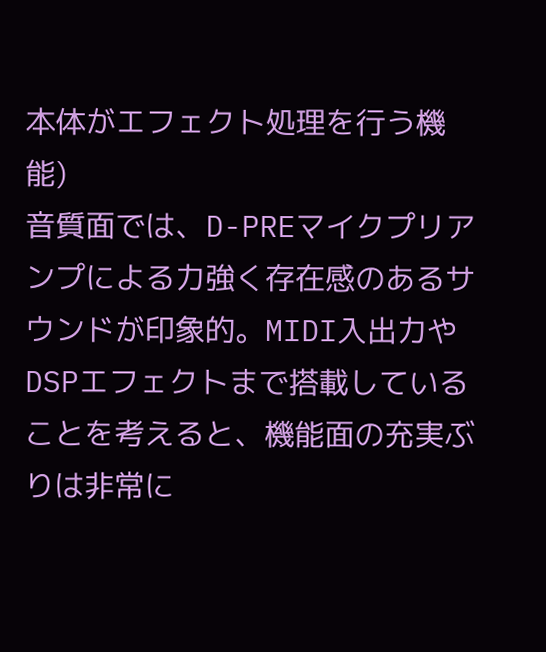本体がエフェクト処理を行う機能)
音質面では、D-PREマイクプリアンプによる力強く存在感のあるサウンドが印象的。MIDI入出力やDSPエフェクトまで搭載していることを考えると、機能面の充実ぶりは非常に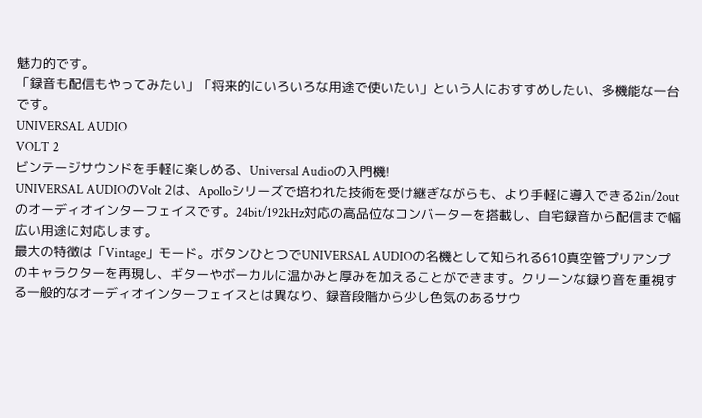魅力的です。
「録音も配信もやってみたい」「将来的にいろいろな用途で使いたい」という人におすすめしたい、多機能な一台です。
UNIVERSAL AUDIO
VOLT 2
ビンテージサウンドを手軽に楽しめる、Universal Audioの入門機!
UNIVERSAL AUDIOのVolt 2は、Apolloシリーズで培われた技術を受け継ぎながらも、より手軽に導入できる2in/2outのオーディオインターフェイスです。24bit/192kHz対応の高品位なコンバーターを搭載し、自宅録音から配信まで幅広い用途に対応します。
最大の特徴は「Vintage」モード。ボタンひとつでUNIVERSAL AUDIOの名機として知られる610真空管プリアンプのキャラクターを再現し、ギターやボーカルに温かみと厚みを加えることができます。クリーンな録り音を重視する一般的なオーディオインターフェイスとは異なり、録音段階から少し色気のあるサウ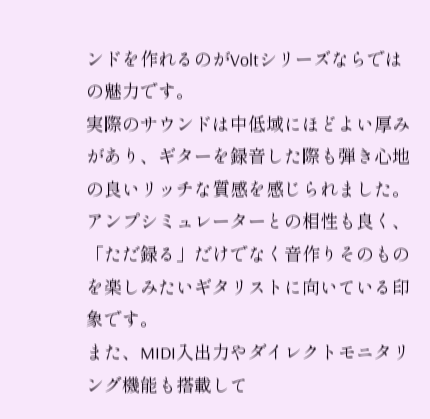ンドを作れるのがVoltシリーズならではの魅力です。
実際のサウンドは中低域にほどよい厚みがあり、ギターを録音した際も弾き心地の良いリッチな質感を感じられました。アンプシミュレーターとの相性も良く、「ただ録る」だけでなく音作りそのものを楽しみたいギタリストに向いている印象です。
また、MIDI入出力やダイレクトモニタリング機能も搭載して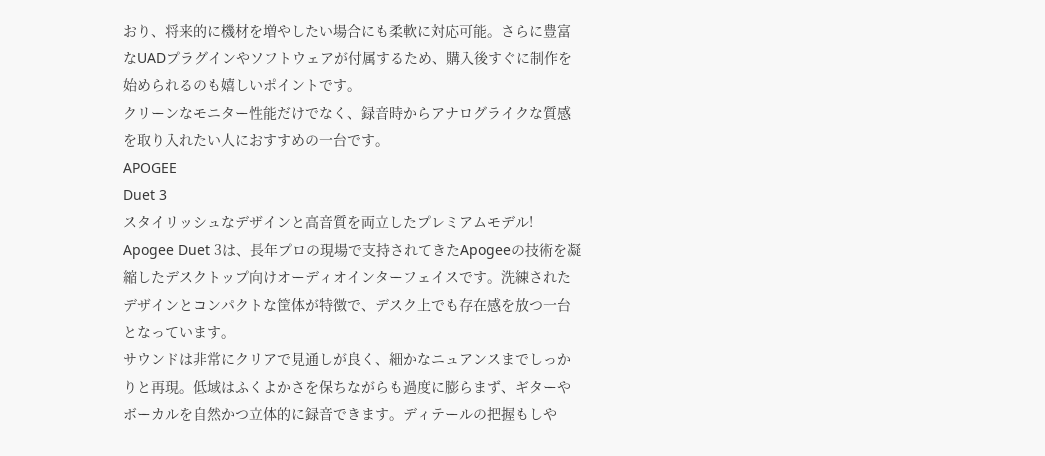おり、将来的に機材を増やしたい場合にも柔軟に対応可能。さらに豊富なUADプラグインやソフトウェアが付属するため、購入後すぐに制作を始められるのも嬉しいポイントです。
クリーンなモニター性能だけでなく、録音時からアナログライクな質感を取り入れたい人におすすめの一台です。
APOGEE
Duet 3
スタイリッシュなデザインと高音質を両立したプレミアムモデル!
Apogee Duet 3は、長年プロの現場で支持されてきたApogeeの技術を凝縮したデスクトップ向けオーディオインターフェイスです。洗練されたデザインとコンパクトな筐体が特徴で、デスク上でも存在感を放つ一台となっています。
サウンドは非常にクリアで見通しが良く、細かなニュアンスまでしっかりと再現。低域はふくよかさを保ちながらも過度に膨らまず、ギターやボーカルを自然かつ立体的に録音できます。ディテールの把握もしや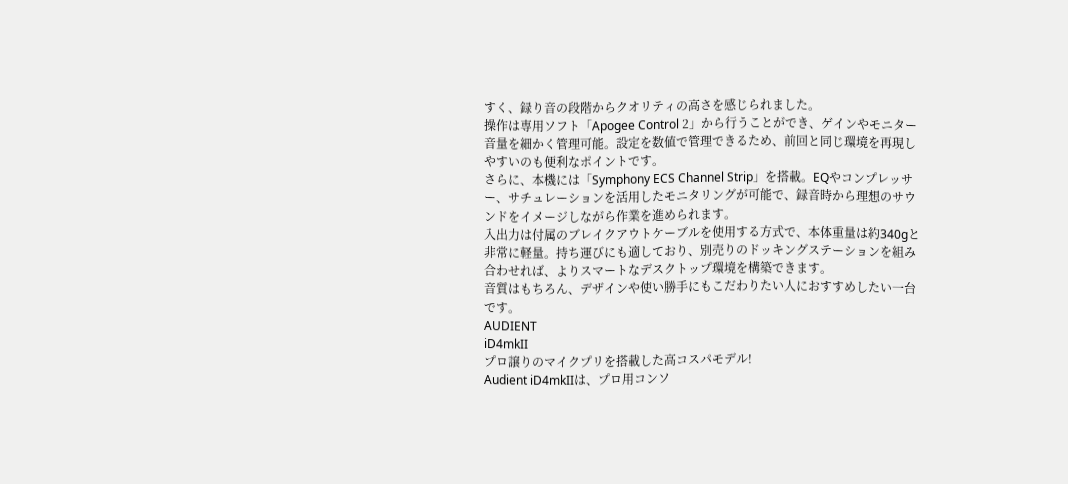すく、録り音の段階からクオリティの高さを感じられました。
操作は専用ソフト「Apogee Control 2」から行うことができ、ゲインやモニター音量を細かく管理可能。設定を数値で管理できるため、前回と同じ環境を再現しやすいのも便利なポイントです。
さらに、本機には「Symphony ECS Channel Strip」を搭載。EQやコンプレッサー、サチュレーションを活用したモニタリングが可能で、録音時から理想のサウンドをイメージしながら作業を進められます。
入出力は付属のブレイクアウトケーブルを使用する方式で、本体重量は約340gと非常に軽量。持ち運びにも適しており、別売りのドッキングステーションを組み合わせれば、よりスマートなデスクトップ環境を構築できます。
音質はもちろん、デザインや使い勝手にもこだわりたい人におすすめしたい一台です。
AUDIENT
iD4mkII
プロ譲りのマイクプリを搭載した高コスパモデル!
Audient iD4mkIIは、プロ用コンソ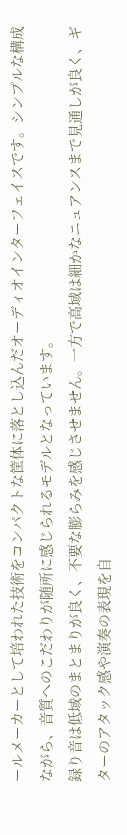ールメーカーとして培われた技術をコンパクトな筐体に落とし込んだオーディオインターフェイスです。シンプルな構成ながら、音質へのこだわりが随所に感じられるモデルとなっています。
録り音は低域のまとまりが良く、不要な膨らみを感じさせません。一方で高域は細かなニュアンスまで見通しが良く、ギターのアタック感や演奏の表現を自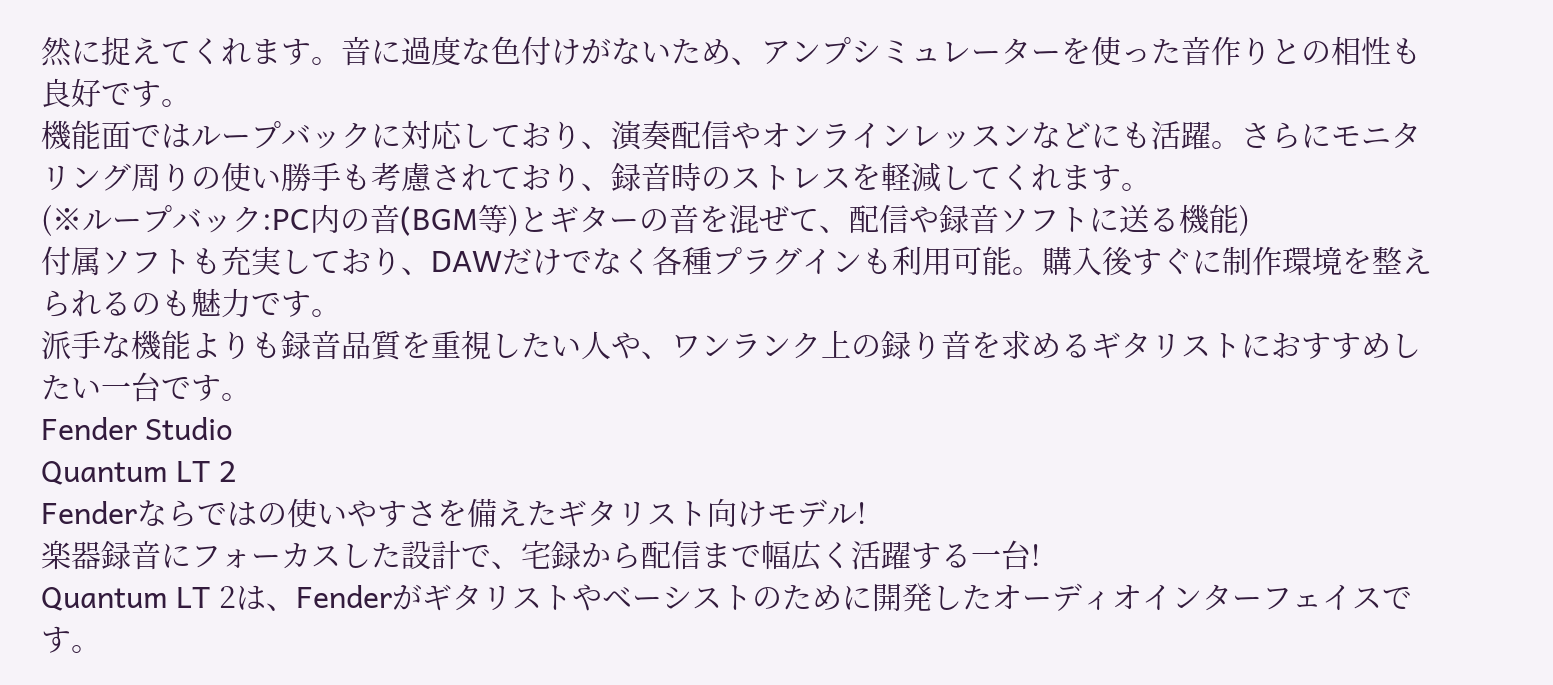然に捉えてくれます。音に過度な色付けがないため、アンプシミュレーターを使った音作りとの相性も良好です。
機能面ではループバックに対応しており、演奏配信やオンラインレッスンなどにも活躍。さらにモニタリング周りの使い勝手も考慮されており、録音時のストレスを軽減してくれます。
(※ループバック:PC内の音(BGM等)とギターの音を混ぜて、配信や録音ソフトに送る機能)
付属ソフトも充実しており、DAWだけでなく各種プラグインも利用可能。購入後すぐに制作環境を整えられるのも魅力です。
派手な機能よりも録音品質を重視したい人や、ワンランク上の録り音を求めるギタリストにおすすめしたい一台です。
Fender Studio
Quantum LT 2
Fenderならではの使いやすさを備えたギタリスト向けモデル!
楽器録音にフォーカスした設計で、宅録から配信まで幅広く活躍する一台!
Quantum LT 2は、Fenderがギタリストやベーシストのために開発したオーディオインターフェイスです。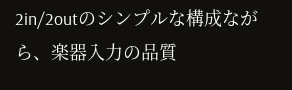2in/2outのシンプルな構成ながら、楽器入力の品質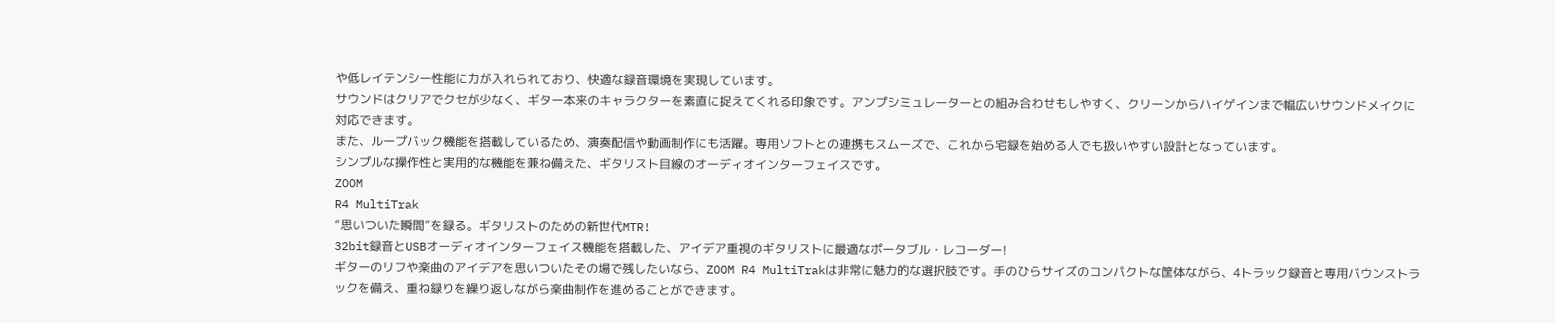や低レイテンシー性能に力が入れられており、快適な録音環境を実現しています。
サウンドはクリアでクセが少なく、ギター本来のキャラクターを素直に捉えてくれる印象です。アンプシミュレーターとの組み合わせもしやすく、クリーンからハイゲインまで幅広いサウンドメイクに対応できます。
また、ループバック機能を搭載しているため、演奏配信や動画制作にも活躍。専用ソフトとの連携もスムーズで、これから宅録を始める人でも扱いやすい設計となっています。
シンプルな操作性と実用的な機能を兼ね備えた、ギタリスト目線のオーディオインターフェイスです。
ZOOM
R4 MultiTrak
“思いついた瞬間”を録る。ギタリストのための新世代MTR!
32bit録音とUSBオーディオインターフェイス機能を搭載した、アイデア重視のギタリストに最適なポータブル・レコーダー!
ギターのリフや楽曲のアイデアを思いついたその場で残したいなら、ZOOM R4 MultiTrakは非常に魅力的な選択肢です。手のひらサイズのコンパクトな筐体ながら、4トラック録音と専用バウンストラックを備え、重ね録りを繰り返しながら楽曲制作を進めることができます。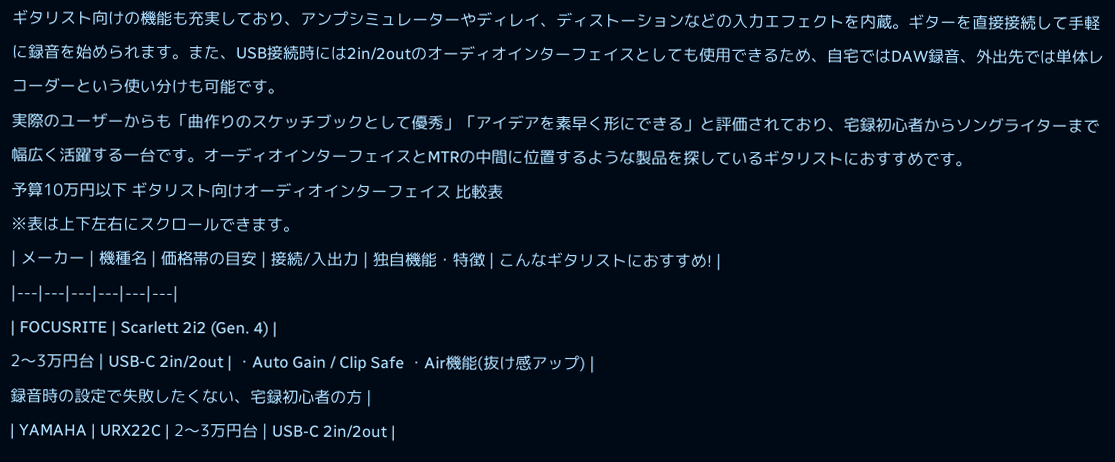ギタリスト向けの機能も充実しており、アンプシミュレーターやディレイ、ディストーションなどの入力エフェクトを内蔵。ギターを直接接続して手軽に録音を始められます。また、USB接続時には2in/2outのオーディオインターフェイスとしても使用できるため、自宅ではDAW録音、外出先では単体レコーダーという使い分けも可能です。
実際のユーザーからも「曲作りのスケッチブックとして優秀」「アイデアを素早く形にできる」と評価されており、宅録初心者からソングライターまで幅広く活躍する一台です。オーディオインターフェイスとMTRの中間に位置するような製品を探しているギタリストにおすすめです。
予算10万円以下 ギタリスト向けオーディオインターフェイス 比較表
※表は上下左右にスクロールできます。
| メーカー | 機種名 | 価格帯の目安 | 接続/入出力 | 独自機能・特徴 | こんなギタリストにおすすめ! |
|---|---|---|---|---|---|
| FOCUSRITE | Scarlett 2i2 (Gen. 4) |
2〜3万円台 | USB-C 2in/2out | ・Auto Gain / Clip Safe ・Air機能(抜け感アップ) |
録音時の設定で失敗したくない、宅録初心者の方 |
| YAMAHA | URX22C | 2〜3万円台 | USB-C 2in/2out |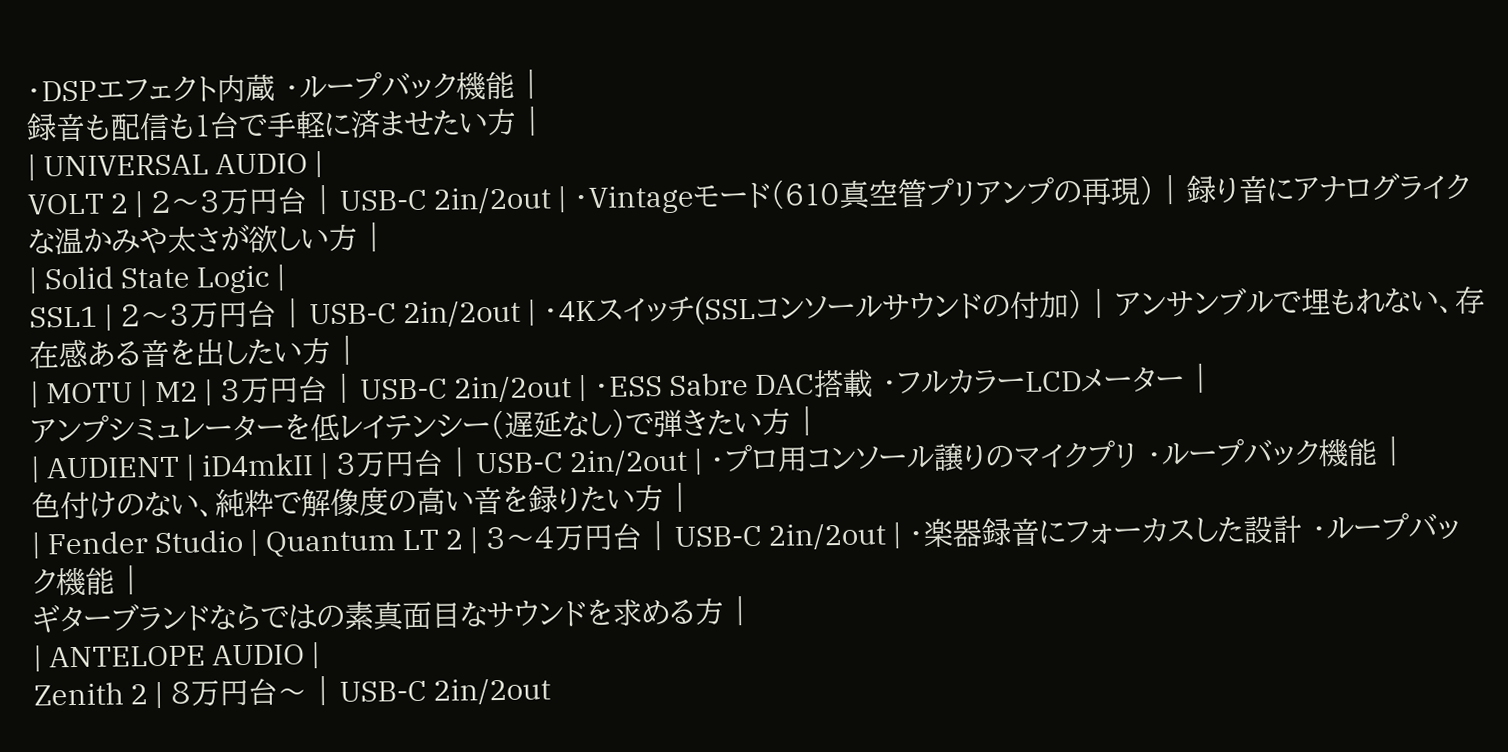・DSPエフェクト内蔵 ・ループバック機能 |
録音も配信も1台で手軽に済ませたい方 |
| UNIVERSAL AUDIO |
VOLT 2 | 2〜3万円台 | USB-C 2in/2out | ・Vintageモード(610真空管プリアンプの再現) | 録り音にアナログライクな温かみや太さが欲しい方 |
| Solid State Logic |
SSL1 | 2〜3万円台 | USB-C 2in/2out | ・4Kスイッチ(SSLコンソールサウンドの付加) | アンサンブルで埋もれない、存在感ある音を出したい方 |
| MOTU | M2 | 3万円台 | USB-C 2in/2out | ・ESS Sabre DAC搭載 ・フルカラーLCDメーター |
アンプシミュレーターを低レイテンシー(遅延なし)で弾きたい方 |
| AUDIENT | iD4mkII | 3万円台 | USB-C 2in/2out | ・プロ用コンソール譲りのマイクプリ ・ループバック機能 |
色付けのない、純粋で解像度の高い音を録りたい方 |
| Fender Studio | Quantum LT 2 | 3〜4万円台 | USB-C 2in/2out | ・楽器録音にフォーカスした設計 ・ループバック機能 |
ギターブランドならではの素真面目なサウンドを求める方 |
| ANTELOPE AUDIO |
Zenith 2 | 8万円台〜 | USB-C 2in/2out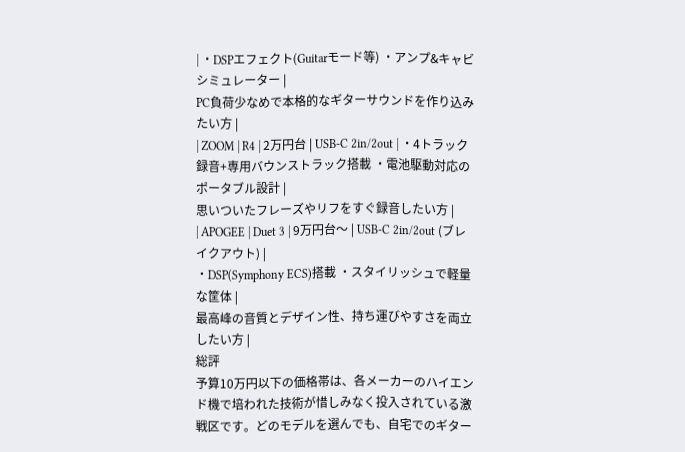| ・DSPエフェクト(Guitarモード等) ・アンプ&キャビシミュレーター |
PC負荷少なめで本格的なギターサウンドを作り込みたい方 |
| ZOOM | R4 | 2万円台 | USB-C 2in/2out | ・4トラック録音+専用バウンストラック搭載 ・電池駆動対応のポータブル設計 |
思いついたフレーズやリフをすぐ録音したい方 |
| APOGEE | Duet 3 | 9万円台〜 | USB-C 2in/2out (ブレイクアウト) |
・DSP(Symphony ECS)搭載 ・スタイリッシュで軽量な筐体 |
最高峰の音質とデザイン性、持ち運びやすさを両立したい方 |
総評
予算10万円以下の価格帯は、各メーカーのハイエンド機で培われた技術が惜しみなく投入されている激戦区です。どのモデルを選んでも、自宅でのギター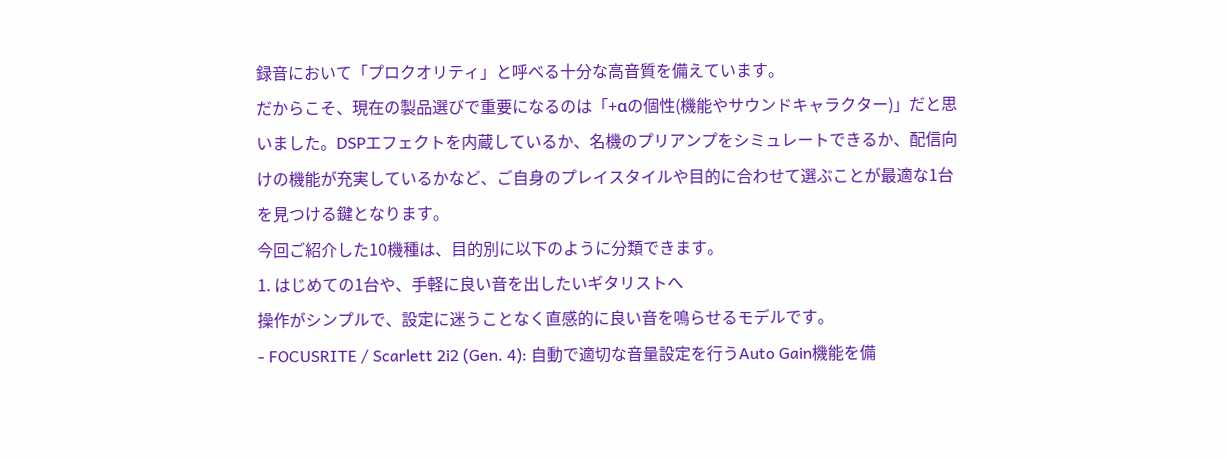録音において「プロクオリティ」と呼べる十分な高音質を備えています。
だからこそ、現在の製品選びで重要になるのは「+αの個性(機能やサウンドキャラクター)」だと思いました。DSPエフェクトを内蔵しているか、名機のプリアンプをシミュレートできるか、配信向けの機能が充実しているかなど、ご自身のプレイスタイルや目的に合わせて選ぶことが最適な1台を見つける鍵となります。
今回ご紹介した10機種は、目的別に以下のように分類できます。
1. はじめての1台や、手軽に良い音を出したいギタリストへ
操作がシンプルで、設定に迷うことなく直感的に良い音を鳴らせるモデルです。
- FOCUSRITE / Scarlett 2i2 (Gen. 4): 自動で適切な音量設定を行うAuto Gain機能を備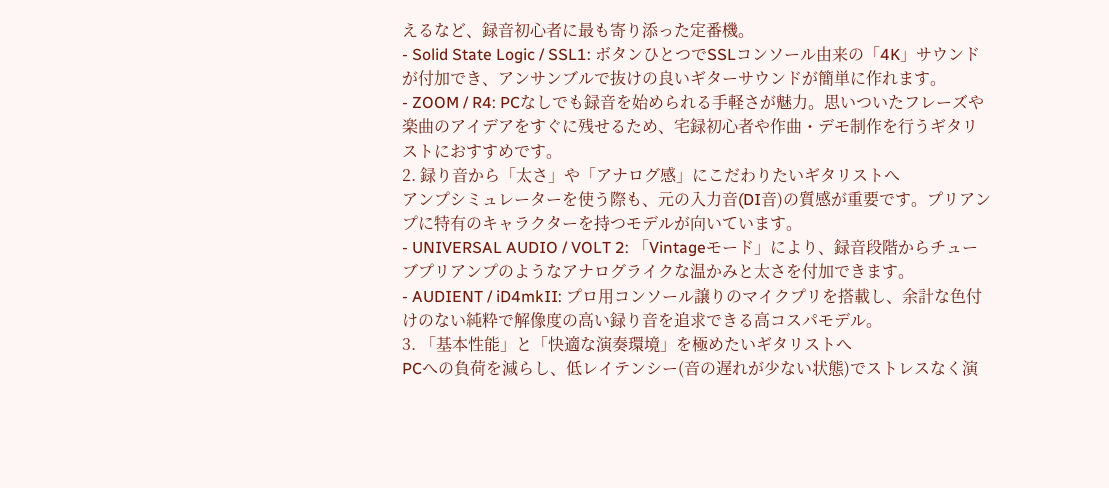えるなど、録音初心者に最も寄り添った定番機。
- Solid State Logic / SSL1: ボタンひとつでSSLコンソール由来の「4K」サウンドが付加でき、アンサンブルで抜けの良いギターサウンドが簡単に作れます。
- ZOOM / R4: PCなしでも録音を始められる手軽さが魅力。思いついたフレーズや楽曲のアイデアをすぐに残せるため、宅録初心者や作曲・デモ制作を行うギタリストにおすすめです。
2. 録り音から「太さ」や「アナログ感」にこだわりたいギタリストへ
アンプシミュレーターを使う際も、元の入力音(DI音)の質感が重要です。プリアンプに特有のキャラクターを持つモデルが向いています。
- UNIVERSAL AUDIO / VOLT 2: 「Vintageモード」により、録音段階からチューブプリアンプのようなアナログライクな温かみと太さを付加できます。
- AUDIENT / iD4mkII: プロ用コンソール譲りのマイクプリを搭載し、余計な色付けのない純粋で解像度の高い録り音を追求できる高コスパモデル。
3. 「基本性能」と「快適な演奏環境」を極めたいギタリストへ
PCへの負荷を減らし、低レイテンシー(音の遅れが少ない状態)でストレスなく演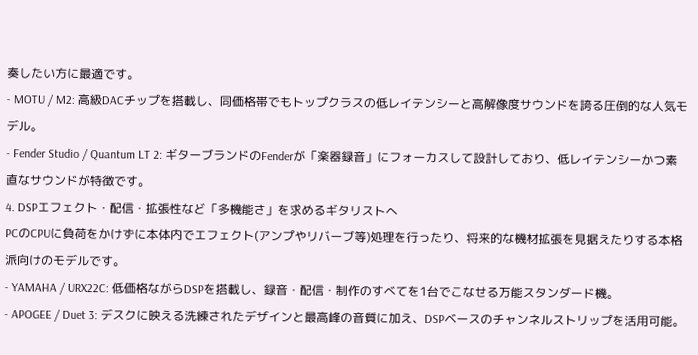奏したい方に最適です。
- MOTU / M2: 高級DACチップを搭載し、同価格帯でもトップクラスの低レイテンシーと高解像度サウンドを誇る圧倒的な人気モデル。
- Fender Studio / Quantum LT 2: ギターブランドのFenderが「楽器録音」にフォーカスして設計しており、低レイテンシーかつ素直なサウンドが特徴です。
4. DSPエフェクト・配信・拡張性など「多機能さ」を求めるギタリストへ
PCのCPUに負荷をかけずに本体内でエフェクト(アンプやリバーブ等)処理を行ったり、将来的な機材拡張を見据えたりする本格派向けのモデルです。
- YAMAHA / URX22C: 低価格ながらDSPを搭載し、録音・配信・制作のすべてを1台でこなせる万能スタンダード機。
- APOGEE / Duet 3: デスクに映える洗練されたデザインと最高峰の音質に加え、DSPベースのチャンネルストリップを活用可能。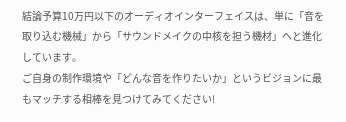結論予算10万円以下のオーディオインターフェイスは、単に「音を取り込む機械」から「サウンドメイクの中核を担う機材」へと進化しています。
ご自身の制作環境や「どんな音を作りたいか」というビジョンに最もマッチする相棒を見つけてみてください!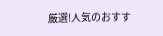厳選!人気のおすす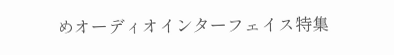めオーディオインターフェイス特集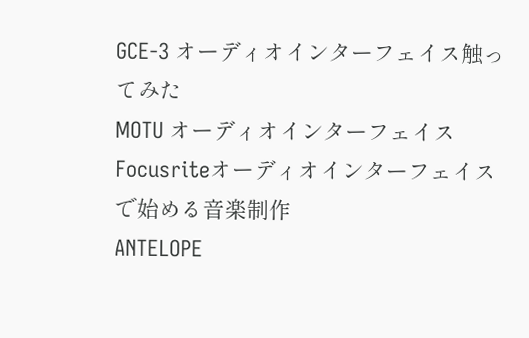GCE-3 オーディオインターフェイス触ってみた
MOTU オーディオインターフェイス
Focusriteオーディオインターフェイスで始める音楽制作
ANTELOPE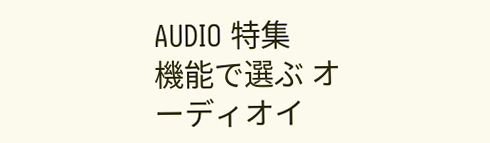AUDIO 特集
機能で選ぶ オーディオイ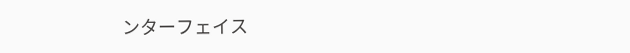ンターフェイス